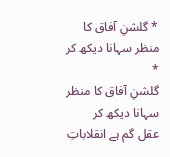* گلشنِ آفاق کا منظر سہانا دیکھ کر *
گلشنِ آفاق کا منظر سہانا دیکھ کر
عقل گم ہے انقلاباتِ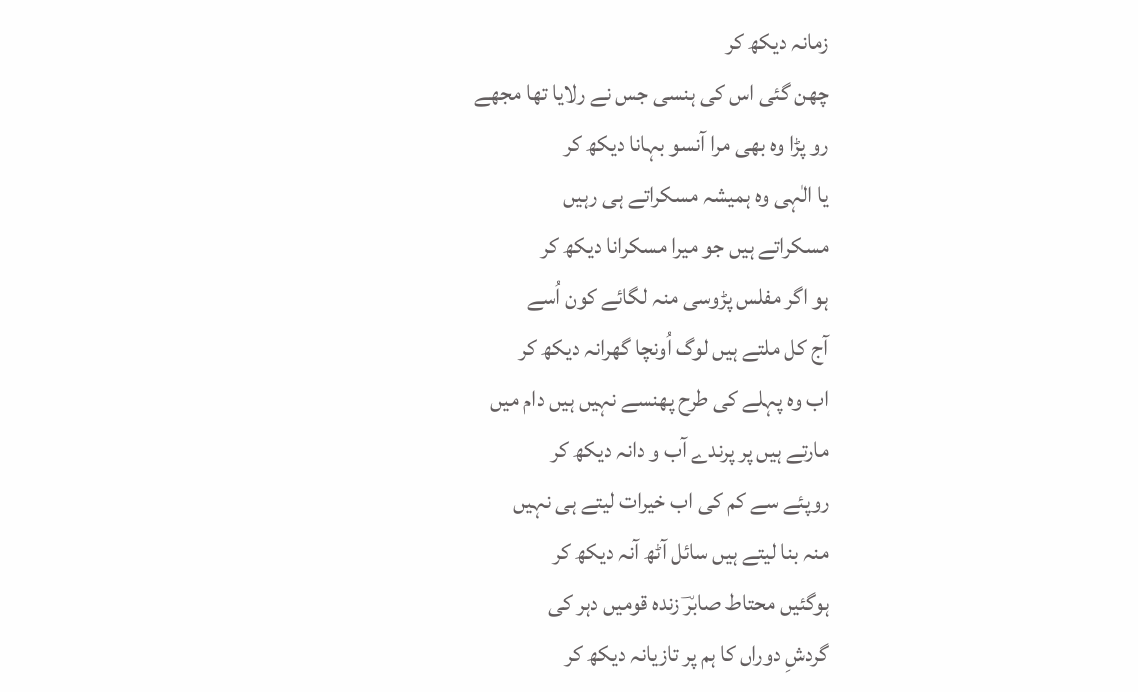زمانہ دیکھ کر
چھن گئی اس کی ہنسی جس نے رلایا تھا مجھے
رو پڑا وہ بھی مرا آنسو بہانا دیکھ کر
یا الٰہی وہ ہمیشہ مسکراتے ہی رہیں
مسکراتے ہیں جو میرا مسکرانا دیکھ کر
ہو اگر مفلس پڑوسی منہ لگائے کون اُسے
آج کل ملتے ہیں لوگ اُونچا گھرانہ دیکھ کر
اب وہ پہلے کی طرح پھنسے نہیں ہیں دام میں
مارتے ہیں پر پرندے آب و دانہ دیکھ کر
روپئے سے کم کی اب خیرات لیتے ہی نہیں
منہ بنا لیتے ہیں سائل آٹھ آنہ دیکھ کر
ہوگئیں محتاط صابرؔ زندہ قومیں دہر کی
گردشِ دوراں کا ہم پر تازیانہ دیکھ کر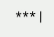*** |